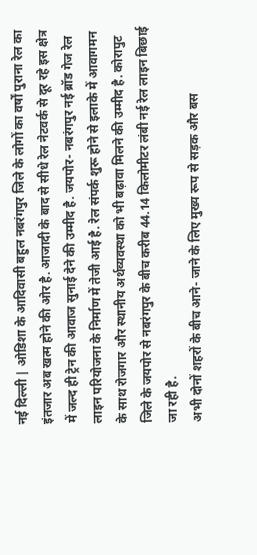नई दिल्ली | ओडिशा के आदिवासी बहुल नबरंगपुर जिले के लोगों का वर्षों पुराना रेल का इंतजार अब खत्म होने की ओर है. आजादी के बाद से सीधे रेल नेटवर्क से दूर रहे इस क्षेत्र में जल्द ही ट्रेन की आवाज सुनाई देने की उम्मीद है. जयपोर- नबरंगपुर नई ब्रॉड गेज रेल लाइन परियोजना के निर्माण में तेजी आई है. रेल संपर्क शुरू होने से इलाके में आवागमन के साथ रोजगार और स्थानीय अर्थव्यवस्था को भी बढ़ावा मिलने की उम्मीद है. कोरापुट जिले के जयपोर से नबरंगपुर के बीच करीब 44.14 किलोमीटर लंबी नई रेल लाइन बिछाई जा रही है.
अभी दोनों शहरों के बीच आने- जाने के लिए मुख्य रूप से सड़क और बस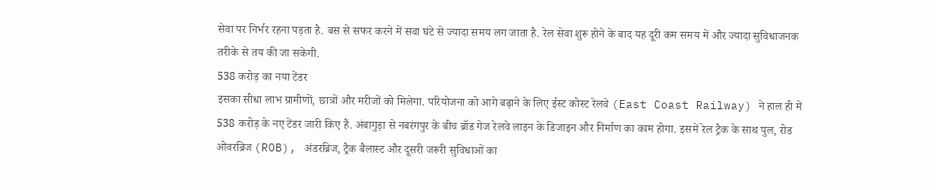सेवा पर निर्भर रहना पड़ता है. बस से सफर करने में सवा घंटे से ज्यादा समय लग जाता है. रेल सेवा शुरू होने के बाद यह दूरी कम समय में और ज्यादा सुविधाजनक तरीके से तय की जा सकेगी.
538 करोड़ का नया टेंडर
इसका सीधा लाभ ग्रामीणों, छात्रों और मरीजों को मिलेगा. परियोजना को आगे बढ़ाने के लिए ईस्ट कोस्ट रेलवे (East Coast Railway) ने हाल ही में 538 करोड़ के नए टेंडर जारी किए हैं. अंबागुड़ा से नबरंगपुर के बीच ब्रॉड गेज रेलवे लाइन के डिजाइन और निर्माण का काम होगा. इसमें रेल ट्रैक के साथ पुल, रोड ओवरब्रिज (ROB), अंडरब्रिज, ट्रैक बैलास्ट और दूसरी जरूरी सुविधाओं का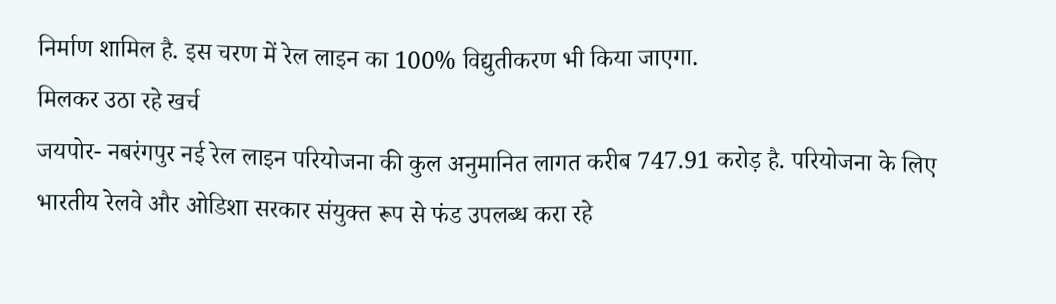निर्माण शामिल है. इस चरण में रेल लाइन का 100% विद्युतीकरण भी किया जाएगा.
मिलकर उठा रहे खर्च
जयपोर- नबरंगपुर नई रेल लाइन परियोजना की कुल अनुमानित लागत करीब 747.91 करोड़ है. परियोजना के लिए भारतीय रेलवे और ओडिशा सरकार संयुक्त रूप से फंड उपलब्ध करा रहे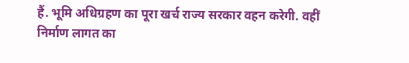हैं. भूमि अधिग्रहण का पूरा खर्च राज्य सरकार वहन करेगी. वहीं निर्माण लागत का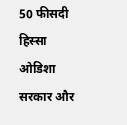50 फीसदी हिस्सा ओडिशा सरकार और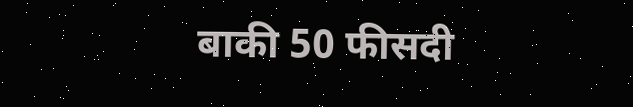बाकी 50 फीसदी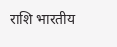राशि भारतीय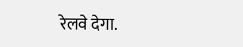रेलवे देगा.